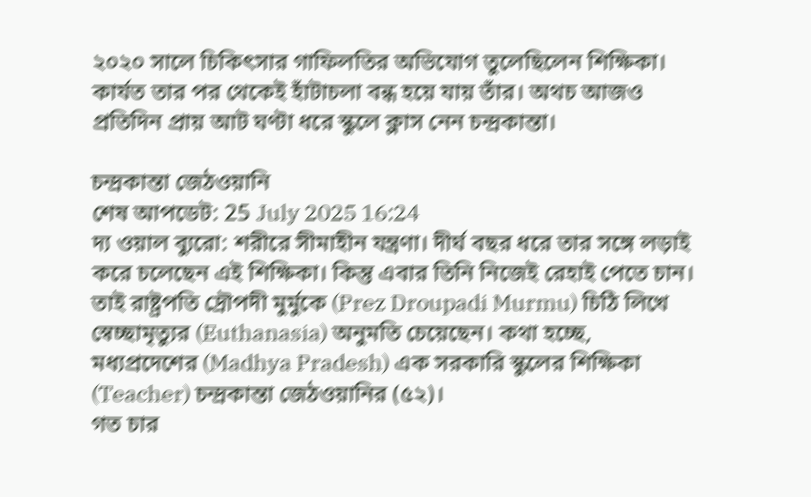২০২০ সালে চিকিৎসার গাফিলতির অভিযোগ তুলেছিলেন শিক্ষিকা। কার্যত তার পর থেকেই হাঁটাচলা বন্ধ হয়ে যায় তাঁর। অথচ আজও প্রতিদিন প্রায় আট ঘণ্টা ধরে স্কুলে ক্লাস নেন চন্দ্রকান্তা।

চন্দ্রকান্তা জেঠওয়ানি
শেষ আপডেট: 25 July 2025 16:24
দ্য ওয়াল ব্যুরো: শরীরে সীমাহীন যন্ত্রণা। দীর্ঘ বছর ধরে তার সঙ্গে লড়াই করে চলেছেন এই শিক্ষিকা। কিন্তু এবার তিনি নিজেই রেহাই পেতে চান। তাই রাষ্ট্রপতি দ্রৌপদী মুর্মুকে (Prez Droupadi Murmu) চিঠি লিখে স্বেচ্ছামৃত্যুর (Euthanasia) অনুমতি চেয়েছেন। কথা হচ্ছে, মধ্যপ্রদেশের (Madhya Pradesh) এক সরকারি স্কুলের শিক্ষিকা (Teacher) চন্দ্রকান্তা জেঠওয়ানির (৫২)।
গত চার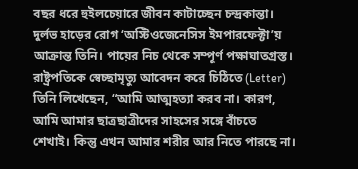বছর ধরে হুইলচেয়ারে জীবন কাটাচ্ছেন চন্দ্রকান্তা। দুর্লভ হাড়ের রোগ ‘অস্টিওজেনেসিস ইমপারফেক্টা’য় আক্রান্ত তিনি। পায়ের নিচ থেকে সম্পূর্ণ পক্ষাঘাতগ্রস্ত। রাষ্ট্রপতিকে স্বেচ্ছামৃত্যু আবেদন করে চিঠিতে (Letter) তিনি লিখেছেন, “আমি আত্মহত্যা করব না। কারণ, আমি আমার ছাত্রছাত্রীদের সাহসের সঙ্গে বাঁচতে শেখাই। কিন্তু এখন আমার শরীর আর নিতে পারছে না।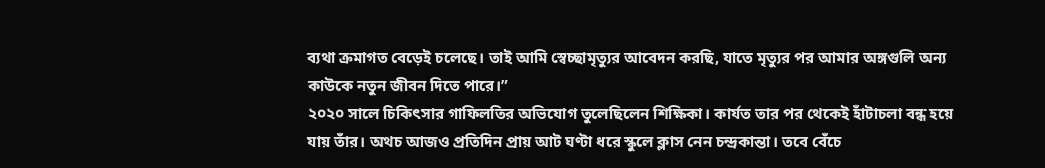ব্যথা ক্রমাগত বেড়েই চলেছে। তাই আমি স্বেচ্ছামৃত্যুর আবেদন করছি, যাতে মৃত্যুর পর আমার অঙ্গগুলি অন্য কাউকে নতুন জীবন দিতে পারে।”
২০২০ সালে চিকিৎসার গাফিলতির অভিযোগ তুলেছিলেন শিক্ষিকা। কার্যত তার পর থেকেই হাঁটাচলা বন্ধ হয়ে যায় তাঁর। অথচ আজও প্রতিদিন প্রায় আট ঘণ্টা ধরে স্কুলে ক্লাস নেন চন্দ্রকান্তা। তবে বেঁচে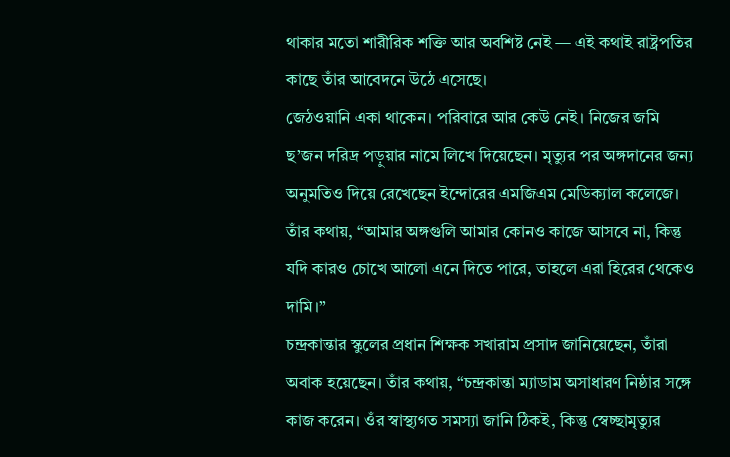থাকার মতো শারীরিক শক্তি আর অবশিষ্ট নেই — এই কথাই রাষ্ট্রপতির কাছে তাঁর আবেদনে উঠে এসেছে।
জেঠওয়ানি একা থাকেন। পরিবারে আর কেউ নেই। নিজের জমি ছ’জন দরিদ্র পড়ুয়ার নামে লিখে দিয়েছেন। মৃত্যুর পর অঙ্গদানের জন্য অনুমতিও দিয়ে রেখেছেন ইন্দোরের এমজিএম মেডিক্যাল কলেজে। তাঁর কথায়, “আমার অঙ্গগুলি আমার কোনও কাজে আসবে না, কিন্তু যদি কারও চোখে আলো এনে দিতে পারে, তাহলে এরা হিরের থেকেও দামি।”
চন্দ্রকান্তার স্কুলের প্রধান শিক্ষক সখারাম প্রসাদ জানিয়েছেন, তাঁরা অবাক হয়েছেন। তাঁর কথায়, “চন্দ্রকান্তা ম্যাডাম অসাধারণ নিষ্ঠার সঙ্গে কাজ করেন। ওঁর স্বাস্থ্যগত সমস্যা জানি ঠিকই, কিন্তু স্বেচ্ছামৃত্যুর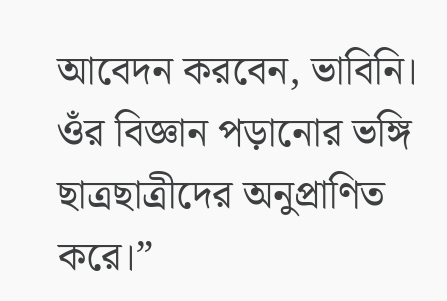আবেদন করবেন, ভাবিনি। ওঁর বিজ্ঞান পড়ানোর ভঙ্গি ছাত্রছাত্রীদের অনুপ্রাণিত করে।”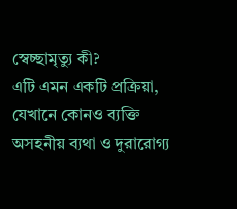স্বেচ্ছামৃত্যু কী?
এটি এমন একটি প্রক্রিয়া, যেখানে কোনও ব্যক্তি অসহনীয় ব্যথা ও দুরারোগ্য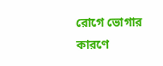রোগে ভোগার কারণে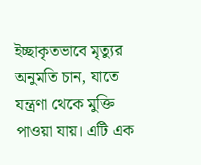ইচ্ছাকৃতভাবে মৃত্যুর অনুমতি চান, যাতে যন্ত্রণা থেকে মুক্তি পাওয়া যায়। এটি এক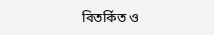বিতর্কিত ও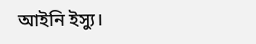আইনি ইস্যু।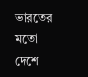ভারতের মতো দেশে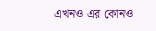এখনও এর কোনও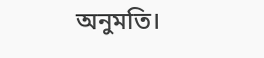অনুমতি।